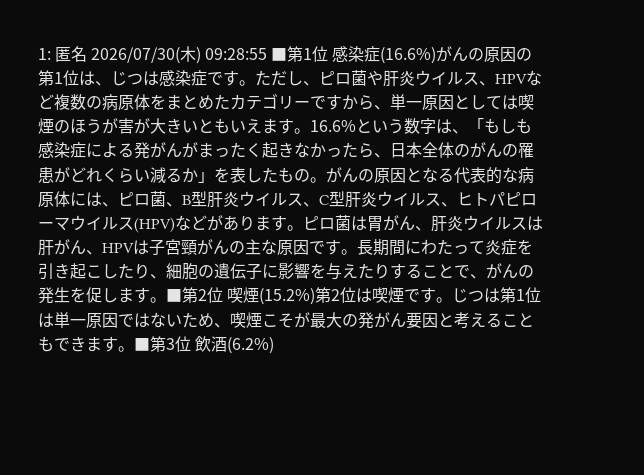1: 匿名 2026/07/30(木) 09:28:55 ■第1位 感染症(16.6%)がんの原因の第1位は、じつは感染症です。ただし、ピロ菌や肝炎ウイルス、HPVなど複数の病原体をまとめたカテゴリーですから、単一原因としては喫煙のほうが害が大きいともいえます。16.6%という数字は、「もしも感染症による発がんがまったく起きなかったら、日本全体のがんの罹患がどれくらい減るか」を表したもの。がんの原因となる代表的な病原体には、ピロ菌、B型肝炎ウイルス、C型肝炎ウイルス、ヒトパピローマウイルス(HPV)などがあります。ピロ菌は胃がん、肝炎ウイルスは肝がん、HPVは子宮頸がんの主な原因です。長期間にわたって炎症を引き起こしたり、細胞の遺伝子に影響を与えたりすることで、がんの発生を促します。■第2位 喫煙(15.2%)第2位は喫煙です。じつは第1位は単一原因ではないため、喫煙こそが最大の発がん要因と考えることもできます。■第3位 飲酒(6.2%)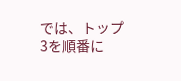では、トップ3を順番に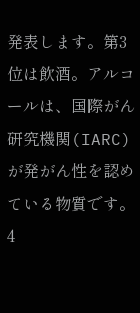発表します。第3位は飲酒。アルコールは、国際がん研究機関(IARC)が発がん性を認めている物質です。4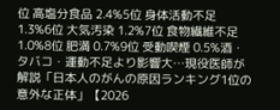位 高塩分食品 2.4%5位 身体活動不足 1.3%6位 大気汚染 1.2%7位 食物繊維不足 1.0%8位 肥満 0.7%9位 受動喫煙 0.5%酒・タバコ・運動不足より影響大…現役医師が解説「日本人のがんの原因ランキング1位の意外な正体」【2026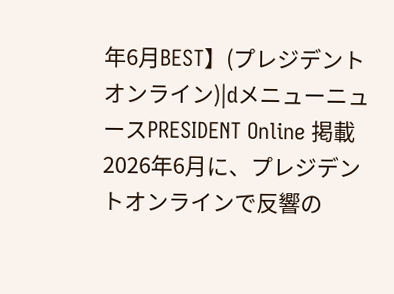年6月BEST】(プレジデントオンライン)|dメニューニュースPRESIDENT Online 掲載 2026年6月に、プレジデントオンラインで反響の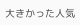大きかった人気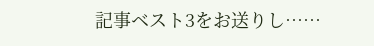記事ベスト3をお送りし……